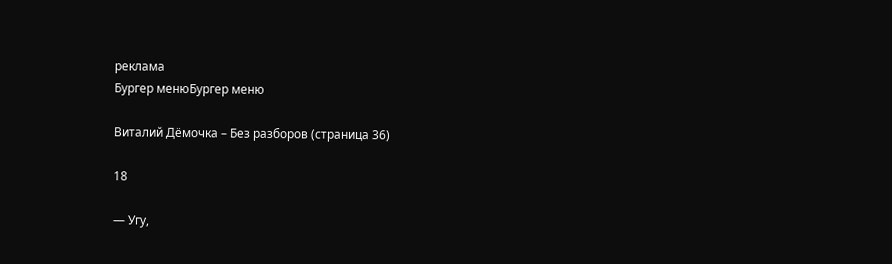реклама
Бургер менюБургер меню

Виталий Дёмочка – Без разборов (страница 36)

18

— Угу,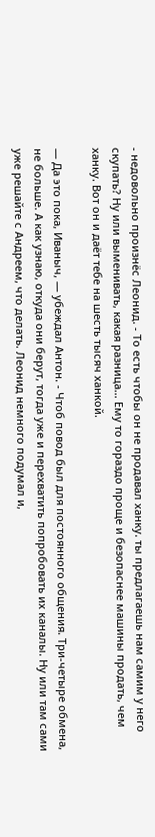- недовольно произнёс Леонид. - То есть чтобы он не продавал ханку. ты предлагаешь нам самим у него скупать? Ну или выменивать, какая разница… Ему то гораздо проще и безопаснее машины продать, чем ханку. Вот он и даёт тебе на шесть тысяч ханкой.

— Да это пока, Иваныч, — убеждал Антон. - Чтоб повод был для постоянного общения. Три-четыре обмена, не больше. А как узнаю, откуда они берут, тогда уже и перехватить попробовать их каналы. Ну или там сами уже решайте с Андреем, что делать. Леонид немного подумал и,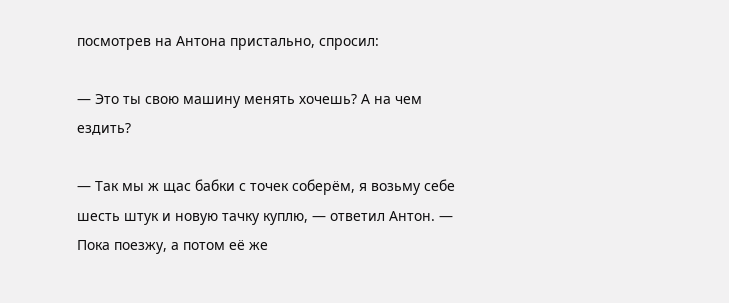посмотрев на Антона пристально, спросил:

— Это ты свою машину менять хочешь? А на чем ездить?

— Так мы ж щас бабки с точек соберём, я возьму себе шесть штук и новую тачку куплю, — ответил Антон. — Пока поезжу, а потом её же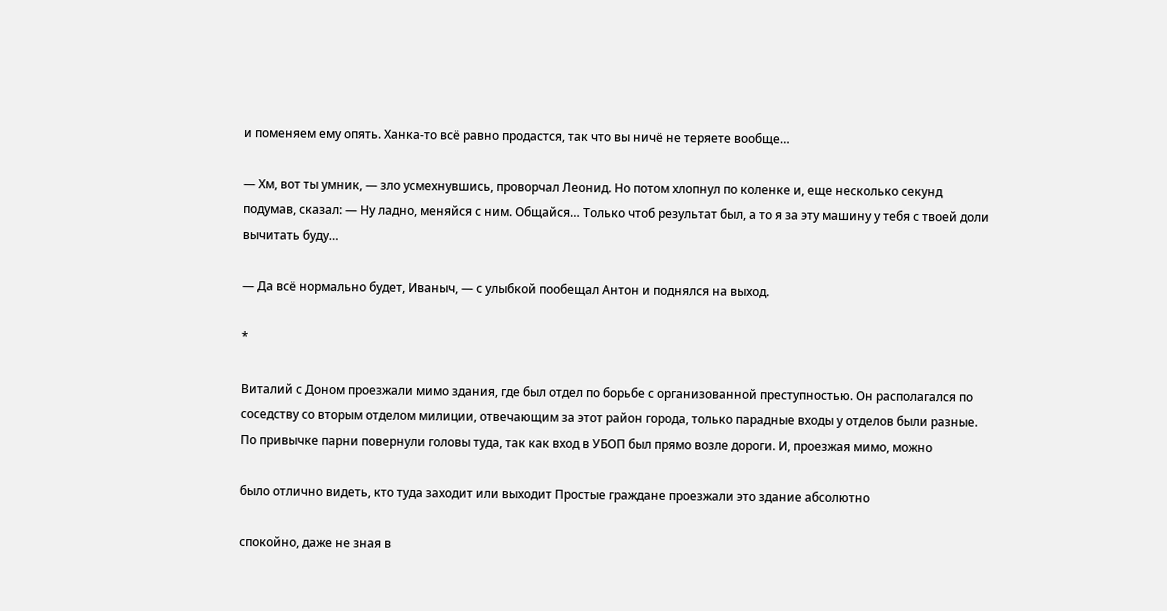и поменяем ему опять. Ханка-то всё равно продастся, так что вы ничё не теряете вообще…

— Хм, вот ты умник, — зло усмехнувшись, проворчал Леонид. Но потом хлопнул по коленке и, еще несколько секунд подумав, сказал: — Ну ладно, меняйся с ним. Общайся… Только чтоб результат был, а то я за эту машину у тебя с твоей доли вычитать буду…

— Да всё нормально будет, Иваныч, — с улыбкой пообещал Антон и поднялся на выход.

*

Виталий с Доном проезжали мимо здания, где был отдел по борьбе с организованной преступностью. Он располагался по соседству со вторым отделом милиции, отвечающим за этот район города, только парадные входы у отделов были разные. По привычке парни повернули головы туда, так как вход в УБОП был прямо возле дороги. И, проезжая мимо, можно

было отлично видеть, кто туда заходит или выходит Простые граждане проезжали это здание абсолютно

спокойно, даже не зная в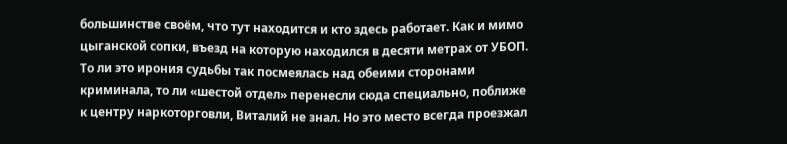большинстве своём, что тут находится и кто здесь работает. Как и мимо цыганской сопки, въезд на которую находился в десяти метрах от УБОП. То ли это ирония судьбы так посмеялась над обеими сторонами криминала, то ли «шестой отдел» перенесли сюда специально, поближе к центру наркоторговли, Виталий не знал. Но это место всегда проезжал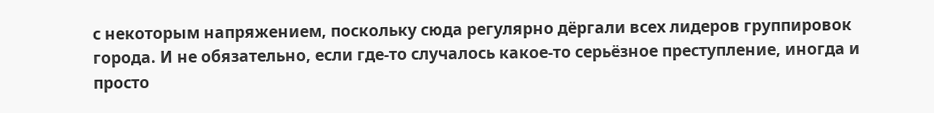с некоторым напряжением, поскольку сюда регулярно дёргали всех лидеров группировок города. И не обязательно, если где-то случалось какое-то серьёзное преступление, иногда и просто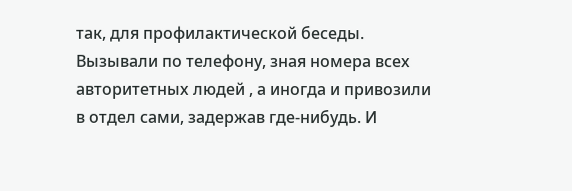так, для профилактической беседы. Вызывали по телефону, зная номера всех авторитетных людей , а иногда и привозили в отдел сами, задержав где-нибудь. И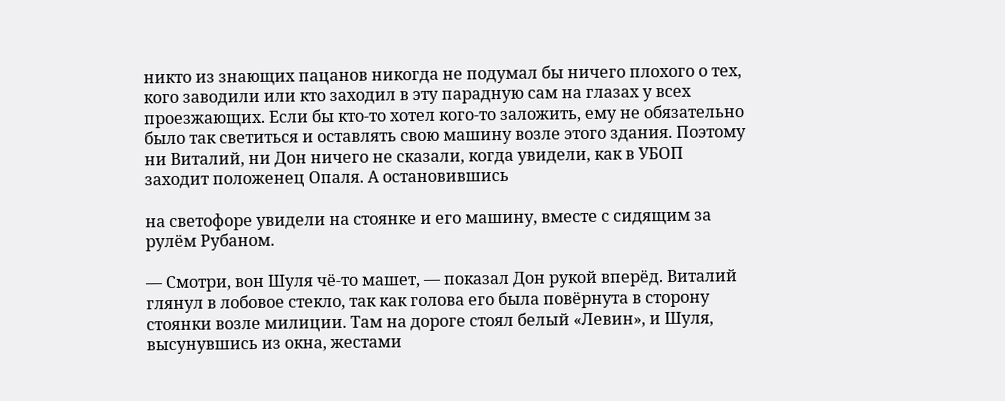никто из знающих пацанов никогда не подумал бы ничего плохого о тех, кого заводили или кто заходил в эту парадную сам на глазах у всех проезжающих. Если бы кто-то хотел кого-то заложить, ему не обязательно было так светиться и оставлять свою машину возле этого здания. Поэтому ни Виталий, ни Дон ничего не сказали, когда увидели, как в УБОП заходит положенец Опаля. А остановившись

на светофоре увидели на стоянке и его машину, вместе с сидящим за рулём Рубаном.

— Смотри, вон Шуля чё-то машет, — показал Дон рукой вперёд. Виталий глянул в лобовое стекло, так как голова его была повёрнута в сторону стоянки возле милиции. Там на дороге стоял белый «Левин», и Шуля, высунувшись из окна, жестами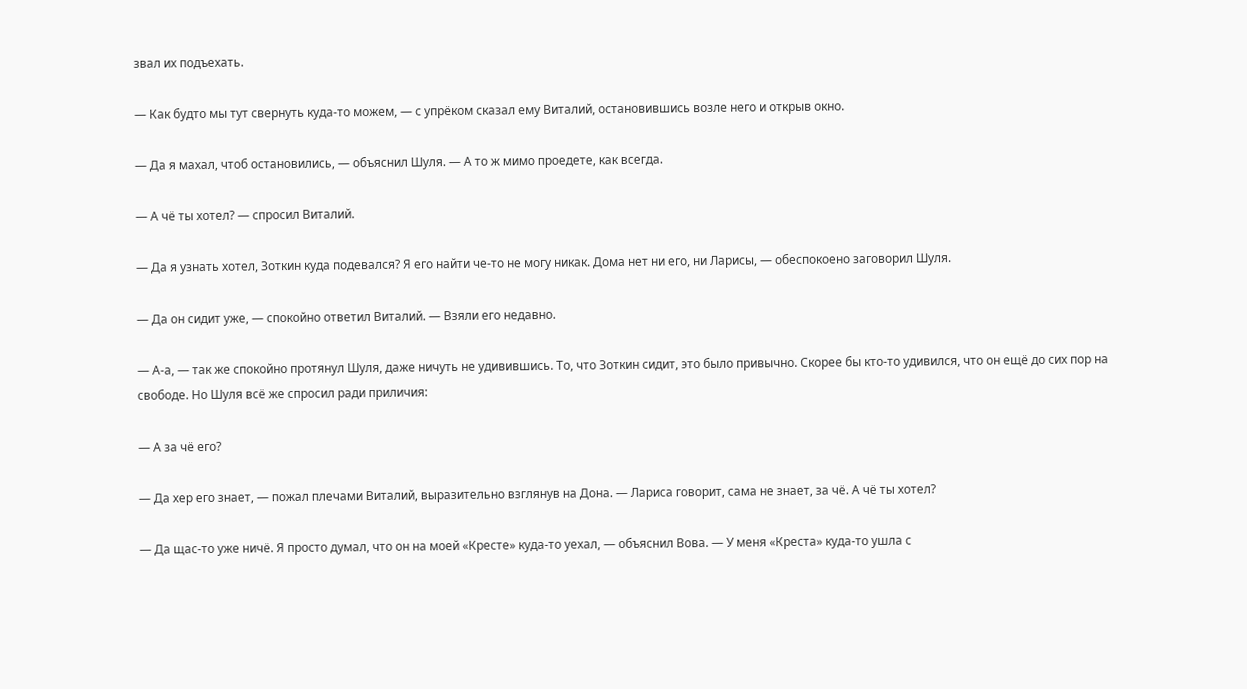звал их подъехать.

— Как будто мы тут свернуть куда-то можем, — с упрёком сказал ему Виталий, остановившись возле него и открыв окно.

— Да я махал, чтоб остановились, — объяснил Шуля. — А то ж мимо проедете, как всегда.

— А чё ты хотел? — спросил Виталий.

— Да я узнать хотел, Зоткин куда подевался? Я его найти че-то не могу никак. Дома нет ни его, ни Ларисы, — обеспокоено заговорил Шуля.

— Да он сидит уже, — спокойно ответил Виталий. — Взяли его недавно.

— А-а, — так же спокойно протянул Шуля, даже ничуть не удивившись. То, что Зоткин сидит, это было привычно. Скорее бы кто-то удивился, что он ещё до сих пор на свободе. Но Шуля всё же спросил ради приличия:

— А за чё его?

— Да хер его знает, — пожал плечами Виталий, выразительно взглянув на Дона. — Лариса говорит, сама не знает, за чё. А чё ты хотел?

— Да щас-то уже ничё. Я просто думал, что он на моей «Кресте» куда-то уехал, — объяснил Вова. — У меня «Креста» куда-то ушла с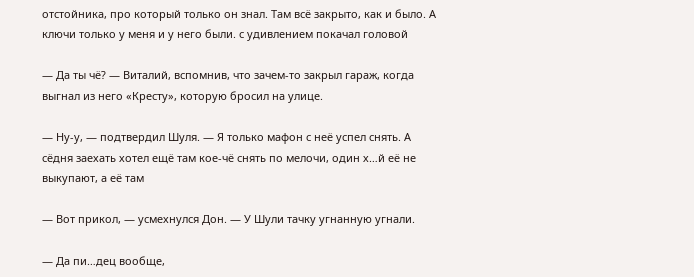отстойника, про который только он знал. Там всё закрыто, как и было. А ключи только у меня и у него были. с удивлением покачал головой

— Да ты чё? — Виталий, вспомнив, что зачем-то закрыл гараж, когда выгнал из него «Кресту», которую бросил на улице.

— Ну-у, — подтвердил Шуля. — Я только мафон с неё успел снять. А сёдня заехать хотел ещё там кое-чё снять по мелочи, один х…й её не выкупают, а её там

— Вот прикол, — усмехнулся Дон. — У Шули тачку угнанную угнали.

— Да пи…дец вообще,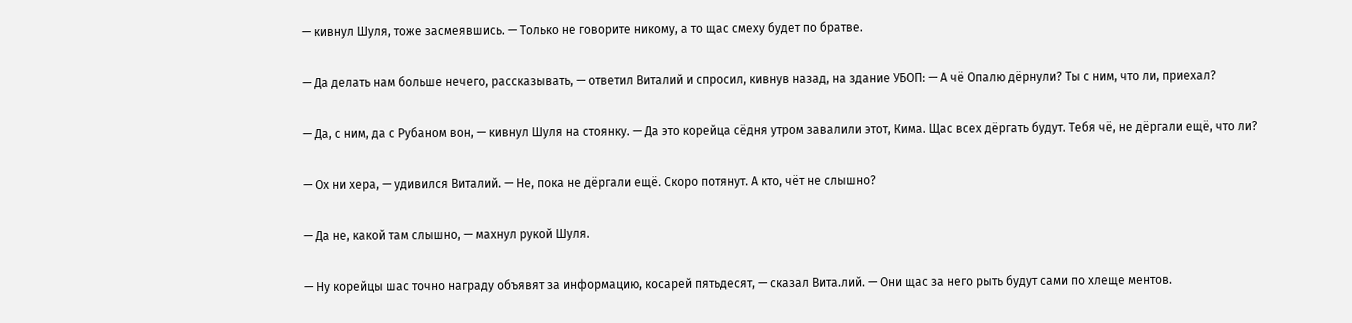— кивнул Шуля, тоже засмеявшись. — Только не говорите никому, а то щас смеху будет по братве.

— Да делать нам больше нечего, рассказывать, — ответил Виталий и спросил, кивнув назад, на здание УБОП: — А чё Опалю дёрнули? Ты с ним, что ли, приехал?

— Да, с ним, да с Рубаном вон, — кивнул Шуля на стоянку. — Да это корейца сёдня утром завалили этот, Кима. Щас всех дёргать будут. Тебя чё, не дёргали ещё, что ли?

— Ох ни хера, — удивился Виталий. — Не, пока не дёргали ещё. Скоро потянут. А кто, чёт не слышно?

— Да не, какой там слышно, — махнул рукой Шуля.

— Ну корейцы шас точно награду объявят за информацию, косарей пятьдесят, — сказал Вита.лий. — Они щас за него рыть будут сами по хлеще ментов.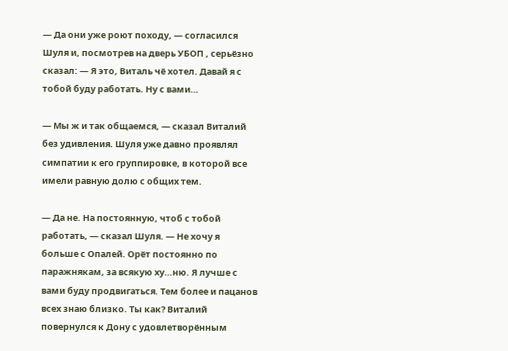— Да они уже роют походу, — согласился Шуля и, посмотрев на дверь УБОП , серьёзно сказал: — Я это, Виталь чё хотел. Давай я с тобой буду работать. Ну с вами…

— Мы ж и так общаемся, — сказал Виталий без удивления. Шуля уже давно проявлял симпатии к его группировке, в которой все имели равную долю с общих тем.

— Да не. На постоянную, чтоб с тобой работать, — сказал Шуля. — Не хочу я больше с Опалей. Орёт постоянно по паражнякам, за всякую ху…ню. Я лучше с вами буду продвигаться. Тем более и пацанов всех знаю близко. Ты как? Виталий повернулся к Дону с удовлетворённым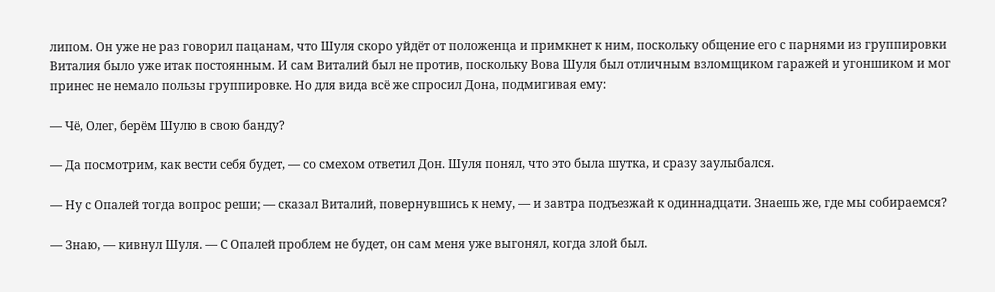липом. Он уже не раз говорил пацанам, что Шуля скоро уйдёт от положенца и примкнет к ним, поскольку общение его с парнями из группировки Виталия было уже итак постоянным. И сам Виталий был не против, поскольку Вова Шуля был отличным взломщиком гаражей и угоншиком и мог принес не немало пользы группировке. Но для вида всё же спросил Дона, подмигивая ему:

— Чё, Олег, берём Шулю в свою банду?

— Да посмотрим, как вести себя будет, — со смехом ответил Дон. Шуля понял, что это была шутка, и сразу заулыбался.

— Ну с Опалей тогда вопрос реши; — сказал Виталий, повернувшись к нему, — и завтра подъезжай к одиннадцати. Знаешь же, где мы собираемся?

— Знаю, — кивнул Шуля. — С Опалей проблем не будет, он сам меня уже выгонял, когда злой был.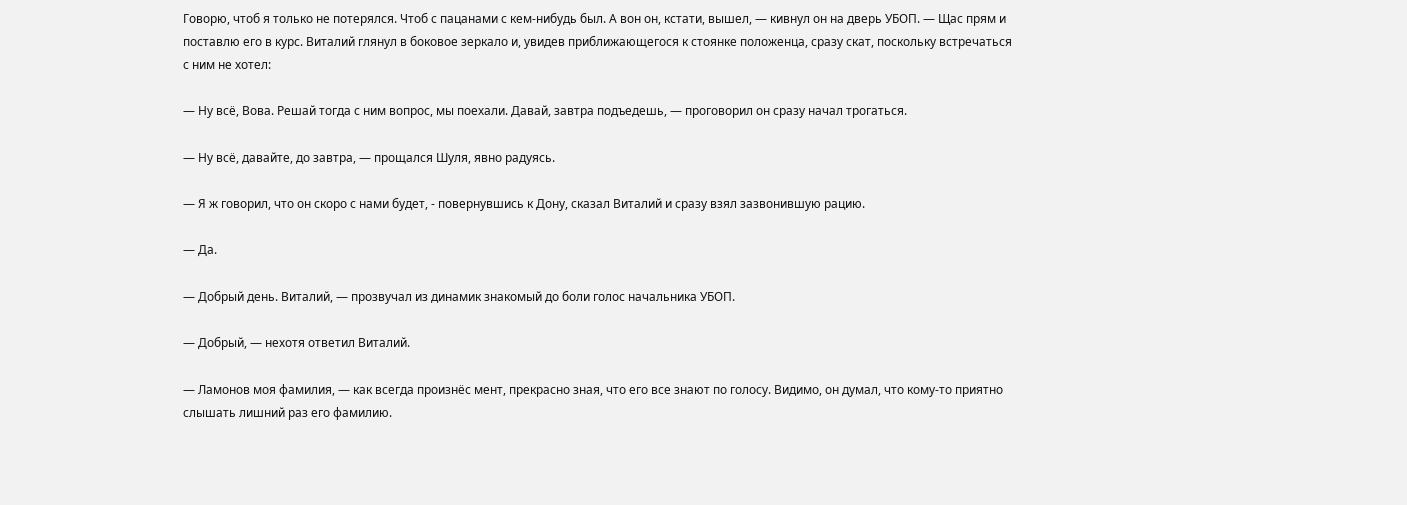Говорю, чтоб я только не потерялся. Чтоб с пацанами с кем-нибудь был. А вон он, кстати, вышел, — кивнул он на дверь УБОП. — Щас прям и поставлю его в курс. Виталий глянул в боковое зеркало и, увидев приближающегося к стоянке положенца, сразу скат, поскольку встречаться с ним не хотел:

— Ну всё, Вова. Решай тогда с ним вопрос, мы поехали. Давай, завтра подъедешь, — проговорил он сразу начал трогаться.

— Ну всё, давайте, до завтра, — прощался Шуля, явно радуясь.

— Я ж говорил, что он скоро с нами будет, - повернувшись к Дону, сказал Виталий и сразу взял зазвонившую рацию.

— Да.

— Добрый день. Виталий, — прозвучал из динамик знакомый до боли голос начальника УБОП.

— Добрый, — нехотя ответил Виталий.

— Ламонов моя фамилия, — как всегда произнёс мент, прекрасно зная, что его все знают по голосу. Видимо, он думал, что кому-то приятно слышать лишний раз его фамилию.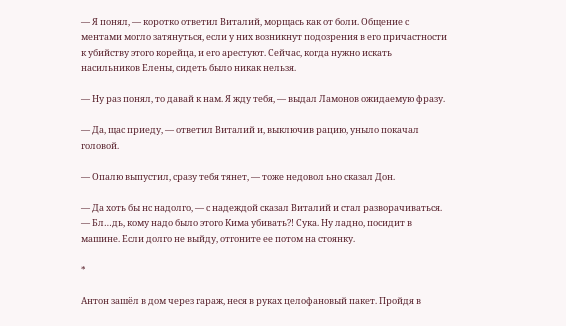— Я понял, — коротко ответил Виталий, морщась как от боли. Общение с ментами могло затянуться, если у них возникнут подозрения в его причастности к убийству этого корейца, и его арестуют. Сейчас, когда нужно искать насильников Елены, сидеть было никак нельзя.

— Ну раз понял, то давай к нам. Я жду тебя, — выдал Ламонов ожидаемую фразу.

— Да, щас приеду, — ответил Виталий и, выключив рацию, уныло покачал головой.

— Опалю выпустил, сразу тебя тянет, — тоже недовол ьно сказал Дон.

— Да хоть бы нс надолго, — с надеждой сказал Виталий и стал разворачиваться. — Бл…дь, кому надо было этого Кима убивать?! Сука. Ну ладно, посидит в машине. Если долго не выйду, отгоните ее потом на стоянку.

*

Антон зашёл в дом через гараж, неся в руках целофановый пакет. Пройдя в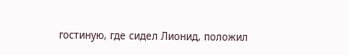гостиную, где сидел Лионид, положил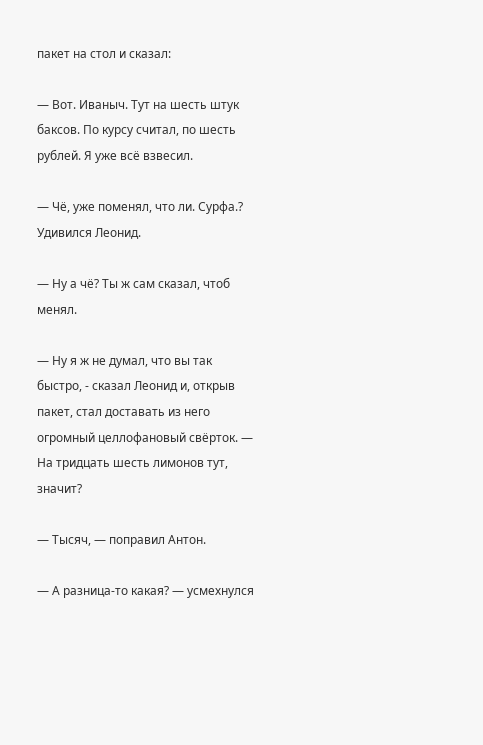пакет на стол и сказал:

— Вот. Иваныч. Тут на шесть штук баксов. По курсу считал, по шесть рублей. Я уже всё взвесил.

— Чё, уже поменял, что ли. Сурфа.? Удивился Леонид.

— Ну а чё? Ты ж сам сказал, чтоб менял.

— Ну я ж не думал, что вы так быстро, - сказал Леонид и, открыв пакет, стал доставать из него огромный целлофановый свёрток. — На тридцать шесть лимонов тут, значит?

— Тысяч, — поправил Антон.

— А разница-то какая? — усмехнулся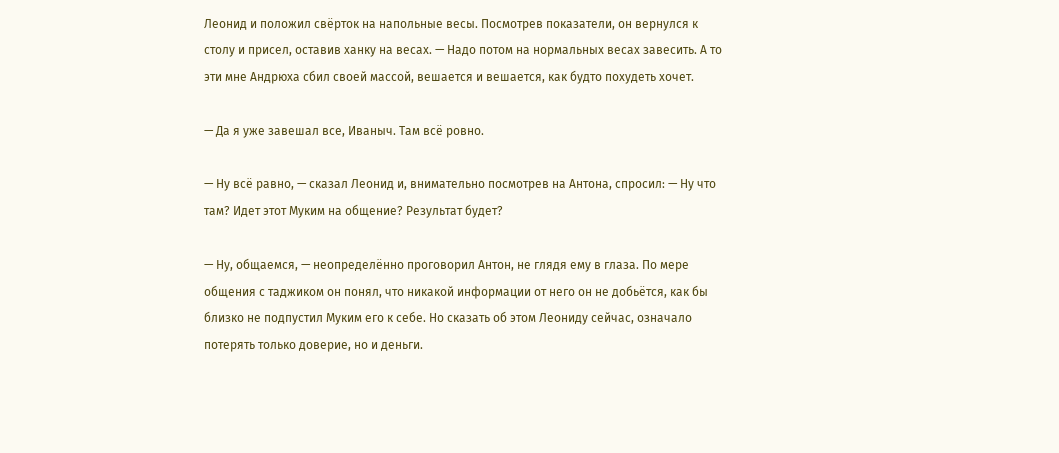Леонид и положил свёрток на напольные весы. Посмотрев показатели, он вернулся к столу и присел, оставив ханку на весах. — Надо потом на нормальных весах завесить. А то эти мне Андрюха сбил своей массой, вешается и вешается, как будто похудеть хочет.

— Да я уже завешал все, Иваныч. Там всё ровно.

— Ну всё равно, — сказал Леонид и, внимательно посмотрев на Антона, спросил: — Ну что там? Идет этот Муким на общение? Результат будет?

— Ну, общаемся, — неопределённо проговорил Антон, не глядя ему в глаза. По мере общения с таджиком он понял, что никакой информации от него он не добьётся, как бы близко не подпустил Муким его к себе. Но сказать об этом Леониду сейчас, означало потерять только доверие, но и деньги.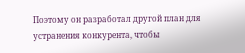Поэтому он разработал другой план для устранения конкурента, чтобы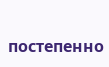постепенно